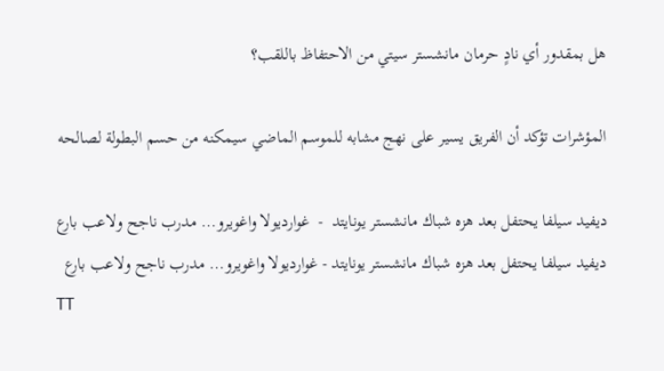هل بمقدور أي نادٍ حرمان مانشستر سيتي من الاحتفاظ باللقب؟

المؤشرات تؤكد أن الفريق يسير على نهج مشابه للموسم الماضي سيمكنه من حسم البطولة لصالحه

ديفيد سيلفا يحتفل بعد هزه شباك مانشستر يونايتد  -  غوارديولا واغويرو... مدرب ناجح ولاعب بارع
ديفيد سيلفا يحتفل بعد هزه شباك مانشستر يونايتد - غوارديولا واغويرو... مدرب ناجح ولاعب بارع
TT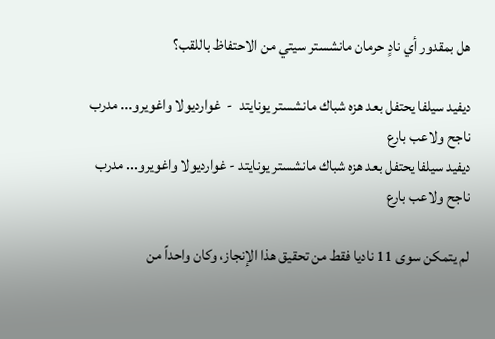هل بمقدور أي نادٍ حرمان مانشستر سيتي من الاحتفاظ باللقب؟

ديفيد سيلفا يحتفل بعد هزه شباك مانشستر يونايتد  -  غوارديولا واغويرو... مدرب ناجح ولاعب بارع
ديفيد سيلفا يحتفل بعد هزه شباك مانشستر يونايتد - غوارديولا واغويرو... مدرب ناجح ولاعب بارع

لم يتمكن سوى 11 ناديا فقط من تحقيق هذا الإنجاز، وكان واحداً من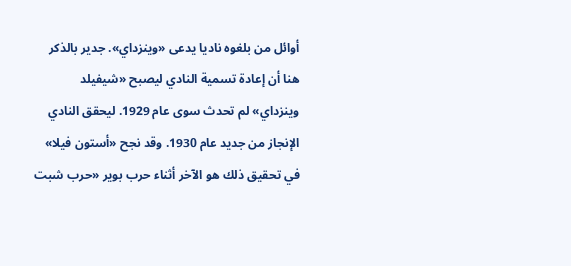أوائل من بلغوه ناديا يدعى «وينزداي». جدير بالذكر هنا أن إعادة تسمية النادي ليصبح «شيفيلد وينزداي» لم تحدث سوى عام 1929. ليحقق النادي الإنجاز من جديد عام 1930. وقد نجح «أستون فيلا» في تحقيق ذلك هو الآخر أثناء حرب بوير «حرب شبت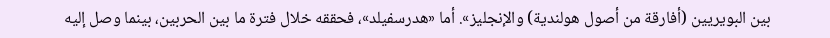بين البويريين (أفارقة من أصول هولندية) والإنجليز». أما «هدرسفيلد»، فحققه خلال فترة ما بين الحربين، بينما وصل إليه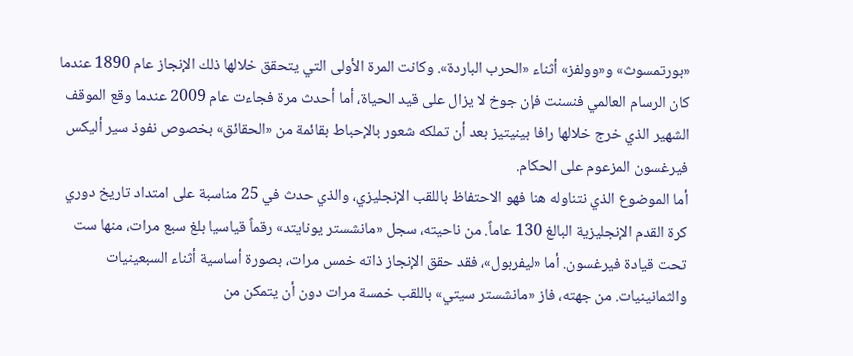«بورتمسوث» و«وولفز» أثناء «الحرب الباردة». وكانت المرة الأولى التي يتحقق خلالها ذلك الإنجاز عام 1890 عندما كان الرسام العالمي فنسنت فإن جوخ لا يزال على قيد الحياة، أما أحدث مرة فجاءت عام 2009 عندما وقع الموقف الشهير الذي خرج خلالها رافا بينيتيز بعد أن تملكه شعور بالإحباط بقائمة من «الحقائق» بخصوص نفوذ سير أليكس فيرغسون المزعوم على الحكام.
أما الموضوع الذي نتناوله هنا فهو الاحتفاظ باللقب الإنجليزي، والذي حدث في 25 مناسبة على امتداد تاريخ دوري كرة القدم الإنجليزية البالغ 130 عاماً. من ناحيته، سجل «مانشستر يونايتد» رقماً قياسيا بلغ سبع مرات، منها ست تحت قيادة فيرغسون. أما «ليفربول»، فقد حقق الإنجاز ذاته خمس مرات، بصورة أساسية أثناء السبعينيات والثمانينيات. من جهته، فاز «مانشستر سيتي» باللقب خمسة مرات دون أن يتمكن من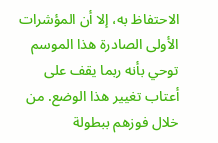الاحتفاظ به، إلا أن المؤشرات الأولى الصادرة هذا الموسم توحي بأنه ربما يقف على أعتاب تغيير هذا الوضع. من خلال فوزهم ببطولة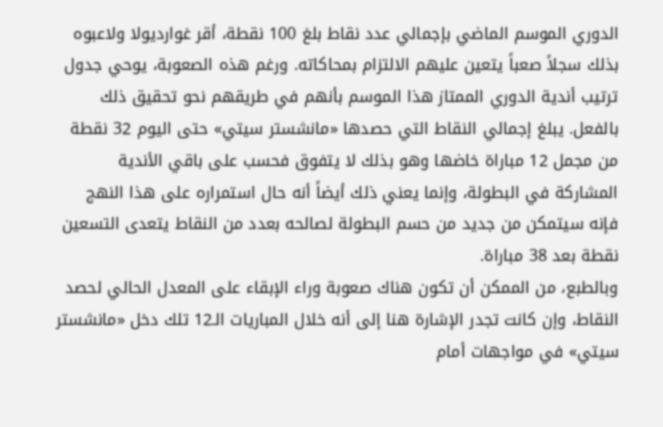الدوري الموسم الماضي بإجمالي عدد نقاط بلغ 100 نقطة، أقر غوارديولا ولاعبوه بذلك سجلاً صعباً يتعين عليهم الالتزام بمحاكاته. ورغم هذه الصعوبة، يوحي جدول ترتيب أندية الدوري الممتاز هذا الموسم بأنهم في طريقهم نحو تحقيق ذلك بالفعل. يبلغ إجمالي النقاط التي حصدها «مانشستر سيتي» حتى اليوم 32 نقطة من مجمل 12 مباراة خاضها وهو بذلك لا يتفوق فحسب على باقي الأندية المشاركة في البطولة، وإنما يعني ذلك أيضاً أنه حال استمراره على هذا النهج فإنه سيتمكن من جديد من حسم البطولة لصالحه بعدد من النقاط يتعدى التسعين نقطة بعد 38 مباراة.
وبالطبع، من الممكن أن تكون هناك صعوبة وراء الإبقاء على المعدل الحالي لحصد النقاط، وإن كانت تجدر الإشارة هنا إلى أنه خلال المباريات الـ12 تلك دخل «مانشستر سيتي» في مواجهات أمام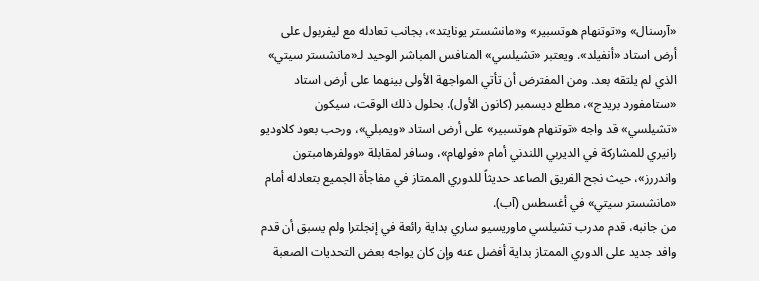«آرسنال» و«توتنهام هوتسبير» و«مانشستر يونايتد»، بجانب تعادله مع ليفربول على أرض استاد «أنفيلد». ويعتبر «تشيلسي» المنافس المباشر الوحيد لـ«مانشستر سيتي» الذي لم يلتقه بعد. ومن المفترض أن تأتي المواجهة الأولى بينهما على أرض استاد «ستامفورد بريدج»، مطلع ديسمبر (كانون الأول). بحلول ذلك الوقت، سيكون «تشيلسي» قد واجه «توتنهام هوتسبير» على أرض استاد «ويمبلي»، ورحب بعود كلاوديو رانيري للمشاركة في الديربي اللندني أمام «فولهام»، وسافر لمقابلة «وولفرهامبتون واندررز»، حيث نجح الفريق الصاعد حديثاً للدوري الممتاز في مفاجأة الجميع بتعادله أمام «مانشستر سيتي» في أغسطس (آب).
من جانبه، قدم مدرب تشيلسي ماوريسيو ساري بداية رائعة في إنجلترا ولم يسبق أن قدم وافد جديد على الدوري الممتاز بداية أفضل عنه وإن كان يواجه بعض التحديات الصعبة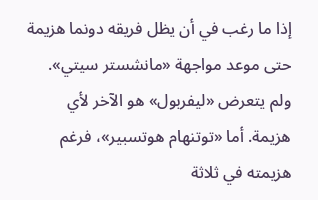إذا ما رغب في أن يظل فريقه دونما هزيمة حتى موعد مواجهة «مانشستر سيتي». ولم يتعرض «ليفربول» هو الآخر لأي هزيمة. أما «توتنهام هوتسبير»، فرغم هزيمته في ثلاثة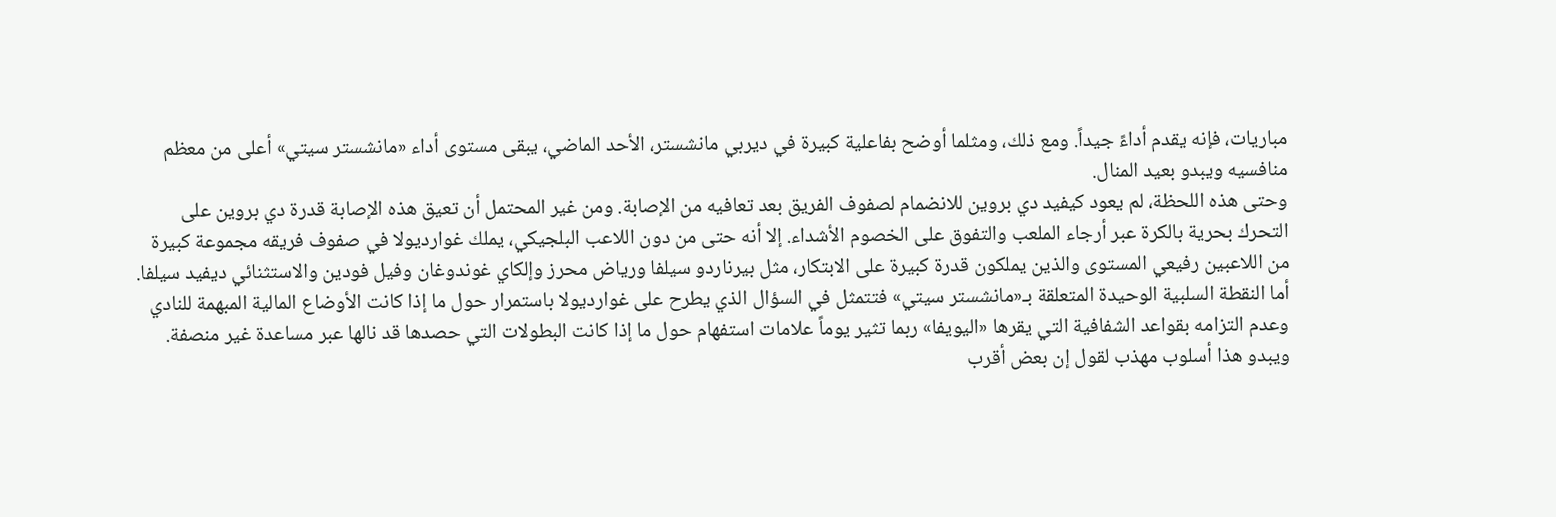مباريات، فإنه يقدم أداءً جيداً. ومع ذلك، ومثلما أوضح بفاعلية كبيرة في ديربي مانشستر، الأحد الماضي، يبقى مستوى أداء «مانشستر سيتي» أعلى من معظم منافسيه ويبدو بعيد المنال.
وحتى هذه اللحظة، لم يعود كيفيد دي بروين للانضمام لصفوف الفريق بعد تعافيه من الإصابة. ومن غير المحتمل أن تعيق هذه الإصابة قدرة دي بروين على التحرك بحرية بالكرة عبر أرجاء الملعب والتفوق على الخصوم الأشداء. إلا أنه حتى من دون اللاعب البلجيكي، يملك غوارديولا في صفوف فريقه مجموعة كبيرة من اللاعبين رفيعي المستوى والذين يملكون قدرة كبيرة على الابتكار، مثل بيرناردو سيلفا ورياض محرز وإلكاي غوندوغان وفيل فودين والاستثنائي ديفيد سيلفا.
أما النقطة السلبية الوحيدة المتعلقة بـ«مانشستر سيتي» فتتمثل في السؤال الذي يطرح على غوارديولا باستمرار حول ما إذا كانت الأوضاع المالية المبهمة للنادي وعدم التزامه بقواعد الشفافية التي يقرها «اليويفا» ربما تثير يوماً علامات استفهام حول ما إذا كانت البطولات التي حصدها قد نالها عبر مساعدة غير منصفة. ويبدو هذا أسلوب مهذب لقول إن بعض أقرب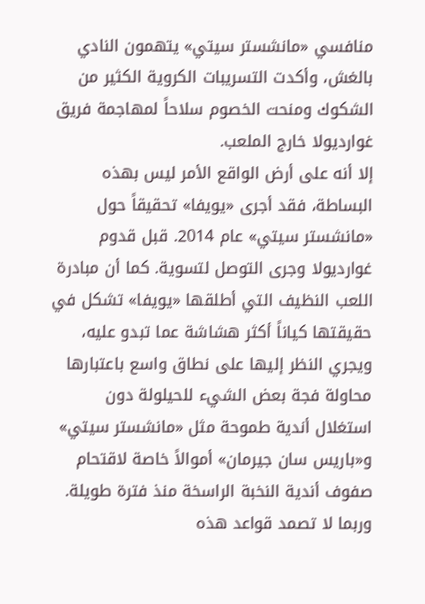منافسي «مانشستر سيتي» يتهمون النادي بالغش، وأكدت التسريبات الكروية الكثير من الشكوك ومنحت الخصوم سلاحاً لمهاجمة فريق غوارديولا خارج الملعب.
إلا أنه على أرض الواقع الأمر ليس بهذه البساطة، فقد أجرى «يويفا» تحقيقاً حول «مانشستر سيتي» عام 2014. قبل قدوم غوارديولا وجرى التوصل لتسوية. كما أن مبادرة اللعب النظيف التي أطلقها «يويفا» تشكل في حقيقتها كياناً أكثر هشاشة عما تبدو عليه، ويجري النظر إليها على نطاق واسع باعتبارها محاولة فجة بعض الشيء للحيلولة دون استغلال أندية طموحة مثل «مانشستر سيتي» و«باريس سان جيرمان» أموالاً خاصة لاقتحام صفوف أندية النخبة الراسخة منذ فترة طويلة. وربما لا تصمد قواعد هذه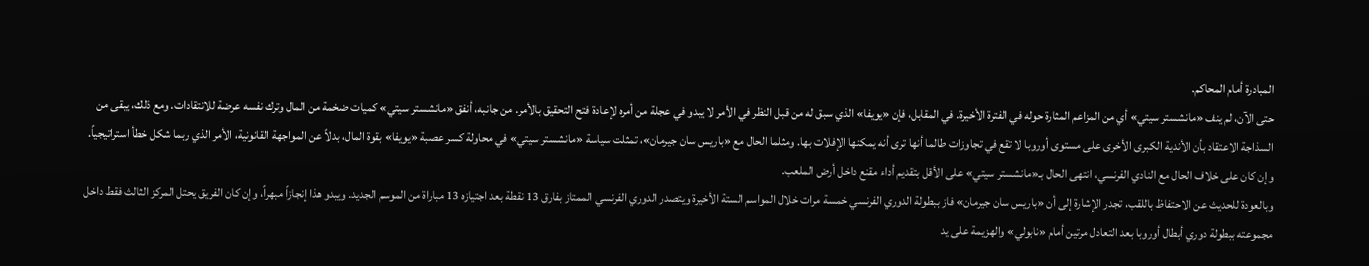المبادرة أمام المحاكم.
حتى الآن، لم ينف «مانشستر سيتي» أي من المزاعم المثارة حوله في الفترة الأخيرة. في المقابل، فإن «يويفا» الذي سبق له من قبل النظر في الأمر لا يبدو في عجلة من أمره لإعادة فتح التحقيق بالأمر. من جانبه، أنفق «مانشستر سيتي» كميات ضخمة من المال وترك نفسه عرضة للانتقادات. ومع ذلك، يبقى من السذاجة الاعتقاد بأن الأندية الكبرى الأخرى على مستوى أوروبا لا تقع في تجاوزات طالما أنها ترى أنه يمكنها الإفلات بها. ومثلما الحال مع «باريس سان جيرمان»، تمثلت سياسة «مانشستر سيتي» في محاولة كسر عصبة «يويفا» بقوة المال، بدلاً عن المواجهة القانونية، الأمر الذي ربما شكل خطأ استراتيجياً. وإن كان على خلاف الحال مع النادي الفرنسي، انتهى الحال بـ«مانشستر سيتي» على الأقل بتقديم أداء مقنع داخل أرض الملعب.
وبالعودة للحديث عن الاحتفاظ باللقب، تجدر الإشارة إلى أن «باريس سان جيرمان» فاز ببطولة الدوري الفرنسي خمسة مرات خلال المواسم الستة الأخيرة ويتصدر الدوري الفرنسي الممتاز بفارق 13 نقطة بعد اجتيازه 13 مباراة من الموسم الجديد. ويبدو هذا إنجازاً مبهراً، وإن كان الفريق يحتل المركز الثالث فقط داخل مجموعته ببطولة دوري أبطال أوروبا بعد التعادل مرتين أمام «نابولي» والهزيمة على يد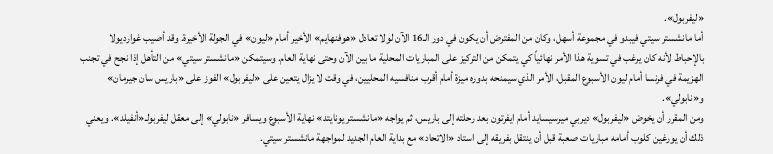«ليفربول».
أما مانشستر سيتي فيبدو في مجموعة أسهل، وكان من المفترض أن يكون في دور الـ16 الآن لولا تعادل «هوفنهايم» الأخير أمام «ليون» في الجولة الأخيرة. وقد أصيب غوارديولا بالإحباط لأنه كان يرغب في تسوية هذا الأمر نهائياً كي يتمكن من التركيز على المباريات المحلية ما بين الآن وحتى نهاية العام. وسيتمكن «مانشستر سيتي» من التأهل إذا نجح في تجنب الهزيمة في فرنسا أمام ليون الأسبوع المقبل، الأمر الذي سيمنحه بدوره ميزة أمام أقرب منافسيه المحليين، في وقت لا يزال يتعين على «ليفربول» الفوز على «باريس سان جيرمان» و«نابولي».
ومن المقرر أن يخوض «ليفربول» ديربي ميرسيسايد أمام ايفرتون بعد رحلته إلى باريس، ثم يواجه «مانشستر يونايتد» نهاية الأسبوع ويسافر «نابولي» إلى معقل ليفربولـ«أنفيلد». ويعني ذلك أن يورغين كلوب أمامه مباريات صعبة قبل أن ينتقل بفريقه إلى استاد «الاتحاد» مع بداية العام الجديد لمواجهة مانشستر سيتي.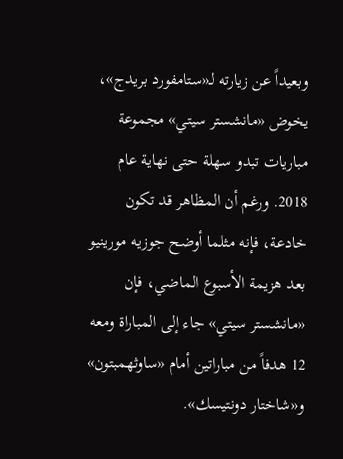وبعيداً عن زيارته لـ«ستامفورد بريدج»، يخوض «مانشستر سيتي» مجموعة مباريات تبدو سهلة حتى نهاية عام 2018. ورغم أن المظاهر قد تكون خادعة، فإنه مثلما أوضح جوزيه مورينيو بعد هزيمة الأسبوع الماضي، فإن «مانشستر سيتي» جاء إلى المباراة ومعه 12 هدفاً من مباراتين أمام «ساوثهمبتون» و«شاختار دونتيسك».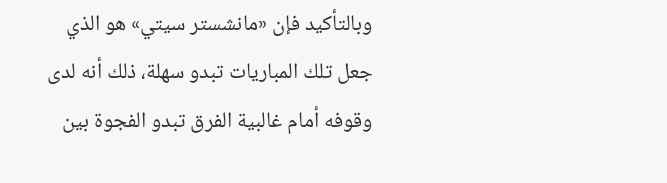وبالتأكيد فإن «مانشستر سيتي» هو الذي جعل تلك المباريات تبدو سهلة، ذلك أنه لدى وقوفه أمام غالبية الفرق تبدو الفجوة بين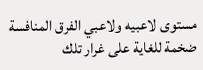مستوى لاعبيه ولاعبي الفرق المنافسة ضخمة للغاية على غرار تلك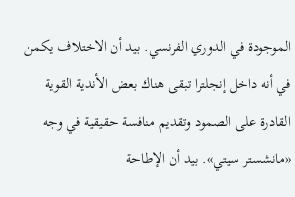الموجودة في الدوري الفرنسي. بيد أن الاختلاف يكمن في أنه داخل إنجلترا تبقى هناك بعض الأندية القوية القادرة على الصمود وتقديم منافسة حقيقية في وجه «مانشستر سيتي». بيد أن الإطاحة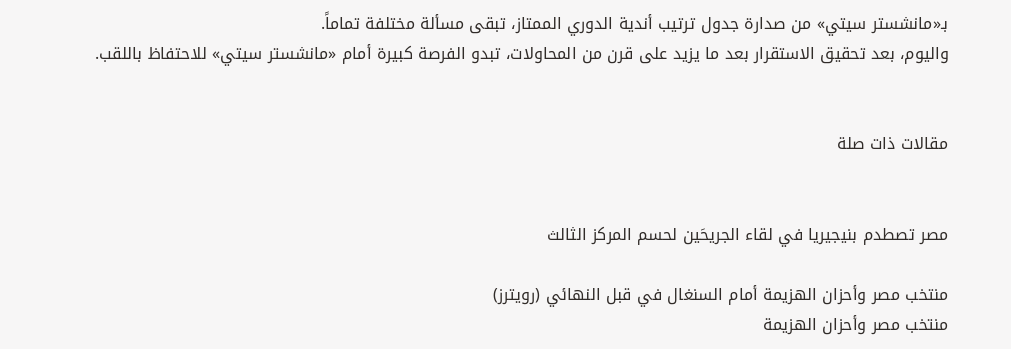بـ«مانشستر سيتي» من صدارة جدول ترتيب أندية الدوري الممتاز، تبقى مسألة مختلفة تماماً.
واليوم، بعد تحقيق الاستقرار بعد ما يزيد على قرن من المحاولات، تبدو الفرصة كبيرة أمام «مانشستر سيتي» للاحتفاظ باللقب.


مقالات ذات صلة


مصر تصطدم بنيجيريا في لقاء الجريحَين لحسم المركز الثالث

منتخب مصر وأحزان الهزيمة أمام السنغال في قبل النهائي (رويترز)
منتخب مصر وأحزان الهزيمة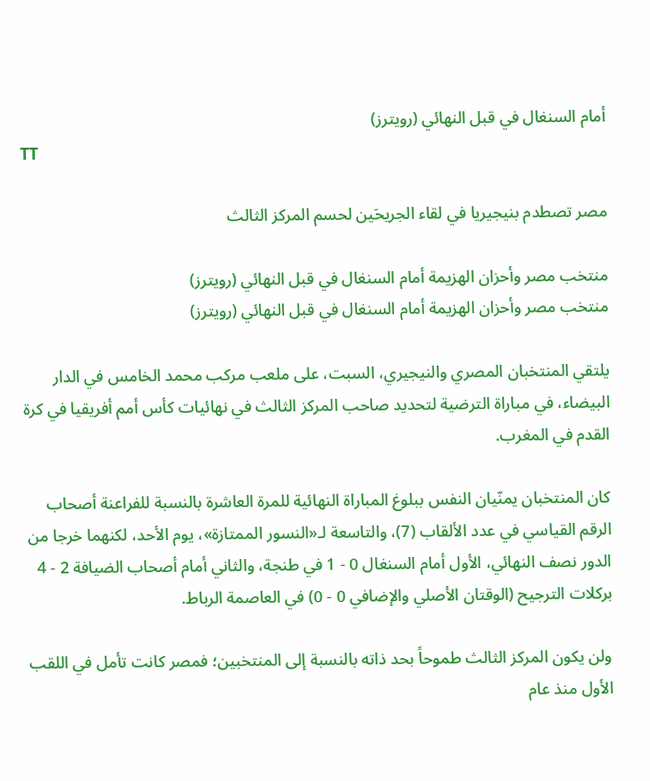أمام السنغال في قبل النهائي (رويترز)
TT

مصر تصطدم بنيجيريا في لقاء الجريحَين لحسم المركز الثالث

منتخب مصر وأحزان الهزيمة أمام السنغال في قبل النهائي (رويترز)
منتخب مصر وأحزان الهزيمة أمام السنغال في قبل النهائي (رويترز)

يلتقي المنتخبان المصري والنيجيري، السبت، على ملعب مركب محمد الخامس في الدار البيضاء، في مباراة الترضية لتحديد صاحب المركز الثالث في نهائيات كأس أمم أفريقيا في كرة القدم في المغرب.

كان المنتخبان يمنّيان النفس ببلوغ المباراة النهائية للمرة العاشرة بالنسبة للفراعنة أصحاب الرقم القياسي في عدد الألقاب (7)، والتاسعة لـ«النسور الممتازة»، يوم الأحد، لكنهما خرجا من الدور نصف النهائي، الأول أمام السنغال 0 - 1 في طنجة، والثاني أمام أصحاب الضيافة 2 - 4 بركلات الترجيح (الوقتان الأصلي والإضافي 0 - 0) في العاصمة الرباط.

ولن يكون المركز الثالث طموحاً بحد ذاته بالنسبة إلى المنتخبين؛ فمصر كانت تأمل في اللقب الأول منذ عام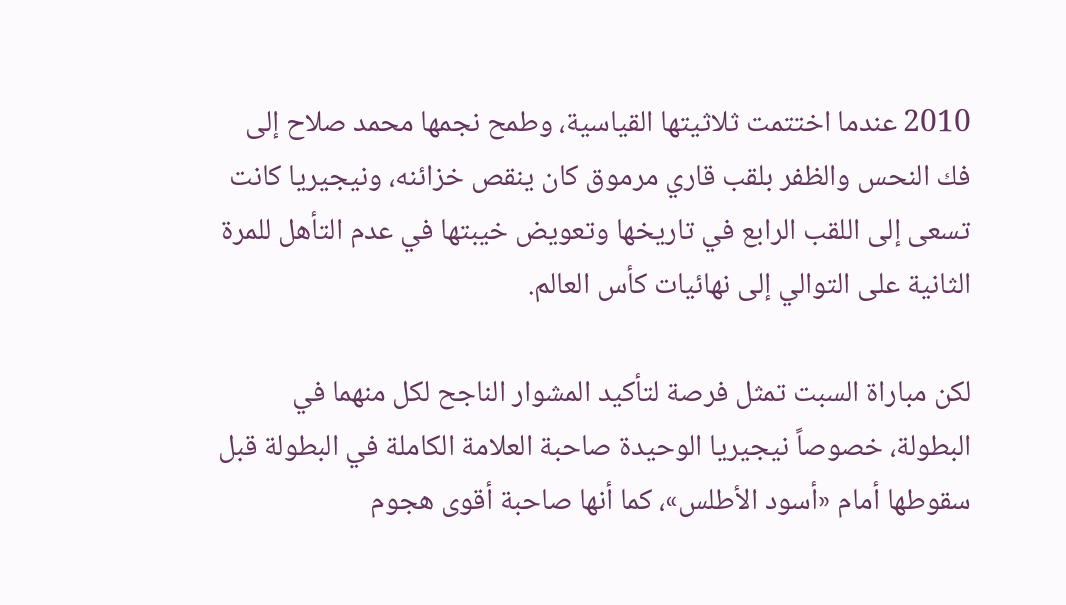2010 عندما اختتمت ثلاثيتها القياسية، وطمح نجمها محمد صلاح إلى فك النحس والظفر بلقب قاري مرموق كان ينقص خزائنه، ونيجيريا كانت تسعى إلى اللقب الرابع في تاريخها وتعويض خيبتها في عدم التأهل للمرة الثانية على التوالي إلى نهائيات كأس العالم.

لكن مباراة السبت تمثل فرصة لتأكيد المشوار الناجح لكل منهما في البطولة، خصوصاً نيجيريا الوحيدة صاحبة العلامة الكاملة في البطولة قبل سقوطها أمام «أسود الأطلس»، كما أنها صاحبة أقوى هجوم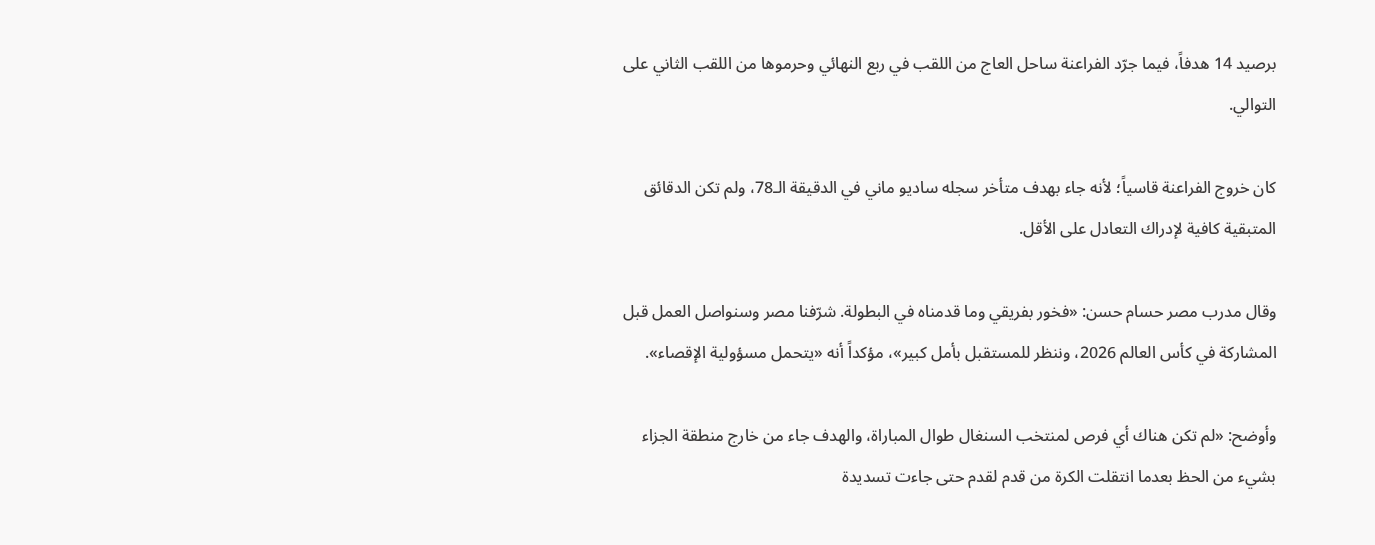برصيد 14 هدفاً، فيما جرّد الفراعنة ساحل العاج من اللقب في ربع النهائي وحرموها من اللقب الثاني على التوالي.

كان خروج الفراعنة قاسياً؛ لأنه جاء بهدف متأخر سجله ساديو ماني في الدقيقة الـ78، ولم تكن الدقائق المتبقية كافية لإدراك التعادل على الأقل.

وقال مدرب مصر حسام حسن: «فخور بفريقي وما قدمناه في البطولة. شرّفنا مصر وسنواصل العمل قبل المشاركة في كأس العالم 2026، وننظر للمستقبل بأمل كبير»، مؤكداً أنه «يتحمل مسؤولية الإقصاء».

وأوضح: «لم تكن هناك أي فرص لمنتخب السنغال طوال المباراة، والهدف جاء من خارج منطقة الجزاء بشيء من الحظ بعدما انتقلت الكرة من قدم لقدم حتى جاءت تسديدة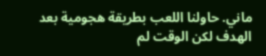ماني. حاولنا اللعب بطريقة هجومية بعد الهدف لكن الوقت لم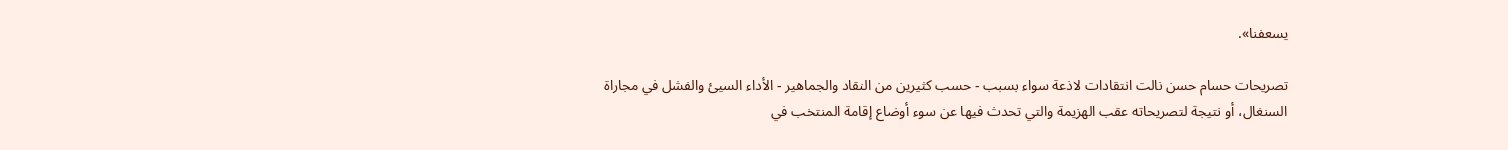يسعفنا».

تصريحات حسام حسن نالت انتقادات لاذعة سواء بسبب - حسب كثيرين من النقاد والجماهير - الأداء السيئ والفشل في مجاراة السنغال، أو نتيجة لتصريحاته عقب الهزيمة والتي تحدث فيها عن سوء أوضاع إقامة المنتخب في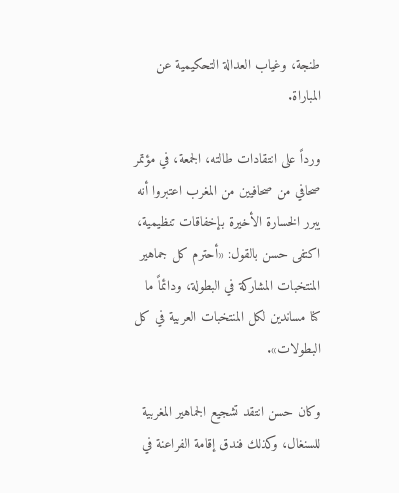طنجة، وغياب العدالة التحكيمية عن المباراة.

ورداً على انتقادات طالته، الجمعة، في مؤتمر صحافي من صحافيين من المغرب اعتبروا أنه يبرر الخسارة الأخيرة بإخفاقات تنظيمية، اكتفى حسن بالقول: «أحترم كل جماهير المنتخبات المشاركة في البطولة، ودائماً ما كنا مساندين لكل المنتخبات العربية في كل البطولات».

وكان حسن انتقد تشجيع الجماهير المغربية للسنغال، وكذلك فندق إقامة الفراعنة في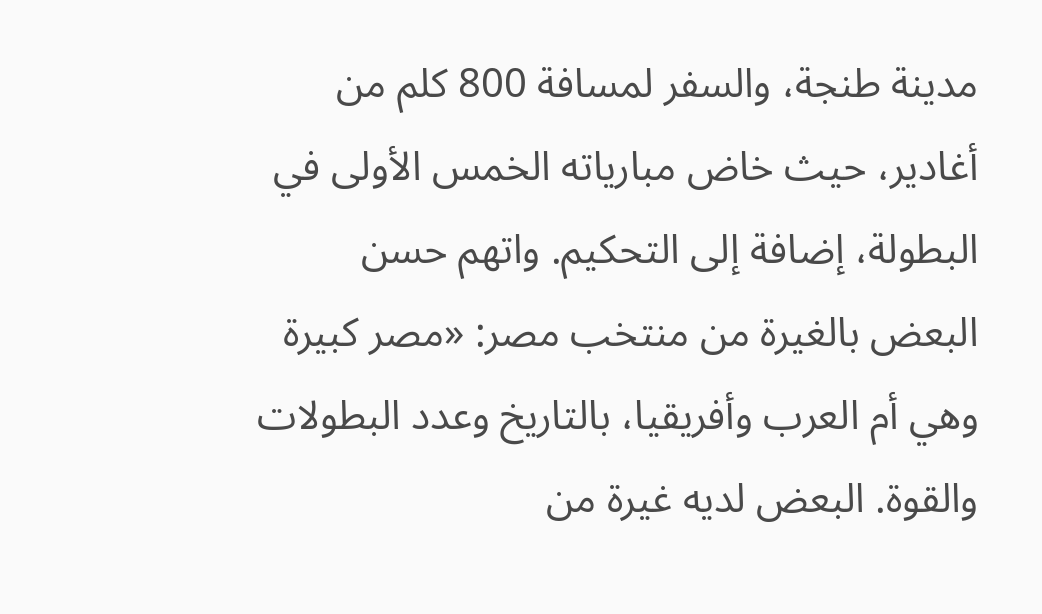مدينة طنجة، والسفر لمسافة 800 كلم من أغادير، حيث خاض مبارياته الخمس الأولى في البطولة، إضافة إلى التحكيم. واتهم حسن البعض بالغيرة من منتخب مصر: «مصر كبيرة وهي أم العرب وأفريقيا، بالتاريخ وعدد البطولات والقوة. البعض لديه غيرة من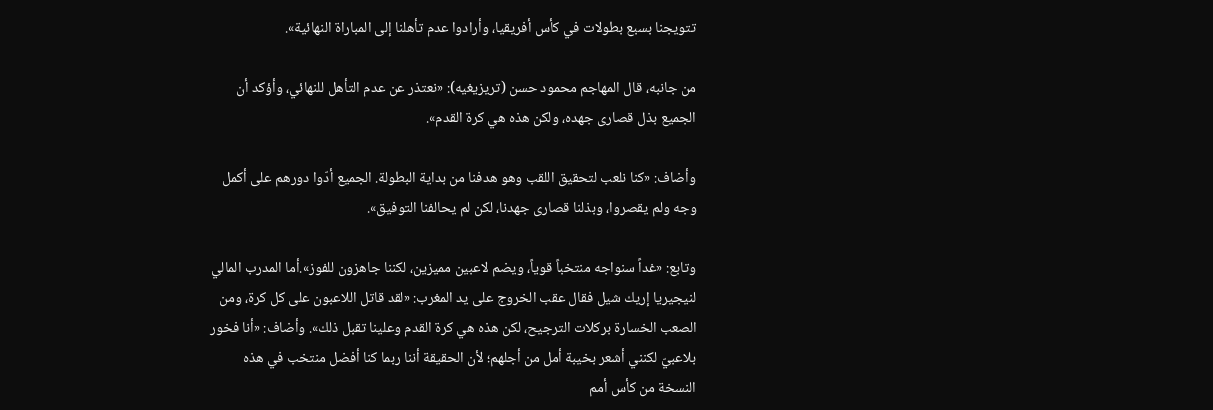تتويجنا بسبع بطولات في كأس أفريقيا، وأرادوا عدم تأهلنا إلى المباراة النهائية».

من جانبه، قال المهاجم محمود حسن (تريزيغيه): «نعتذر عن عدم التأهل للنهائي، وأؤكد أن الجميع بذل قصارى جهده، ولكن هذه هي كرة القدم».

وأضاف: «كنا نلعب لتحقيق اللقب وهو هدفنا من بداية البطولة. الجميع أدّوا دورهم على أكمل وجه ولم يقصروا، وبذلنا قصارى جهدنا، لكن لم يحالفنا التوفيق».

وتابع: «غداً سنواجه منتخباً قوياً، ويضم لاعبين مميزين، لكننا جاهزون للفوز».أما المدرب المالي لنيجيريا إريك شيل فقال عقب الخروج على يد المغرب: «لقد قاتل اللاعبون على كل كرة، ومن الصعب الخسارة بركلات الترجيح، لكن هذه هي كرة القدم وعلينا تقبل ذلك». وأضاف: «أنا فخور بلاعبيّ لكنني أشعر بخيبة أمل من أجلهم؛ لأن الحقيقة أننا ربما كنا أفضل منتخب في هذه النسخة من كأس أمم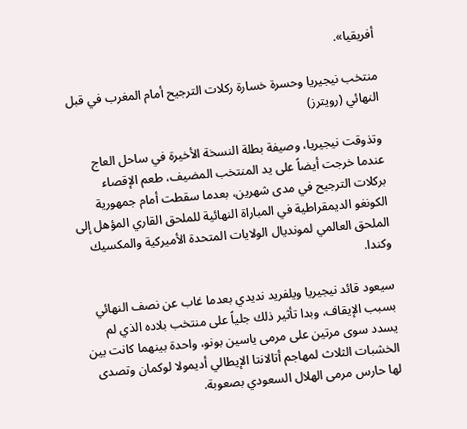أفريقيا».

منتخب نيجيريا وحسرة خسارة ركلات الترجيح أمام المغرب في قبل النهائي (رويترز)

وتذوقت نيجيريا، وصيفة بطلة النسخة الأخيرة في ساحل العاج عندما خرجت أيضاً على يد المنتخب المضيف، طعم الإقصاء بركلات الترجيح في مدى شهرين، بعدما سقطت أمام جمهورية الكونغو الديمقراطية في المباراة النهائية للملحق القاري المؤهل إلى الملحق العالمي لمونديال الولايات المتحدة الأميركية والمكسيك وكندا.

سيعود قائد نيجيريا ويلفريد نديدي بعدما غاب عن نصف النهائي بسبب الإيقاف، وبدا تأثير ذلك جلياً على منتخب بلاده الذي لم يسدد سوى مرتين على مرمى ياسين بونو، واحدة بينهما كانت بين الخشبات الثلاث لمهاجم أتالانتا الإيطالي أديمولا لوكمان وتصدى لها حارس مرمى الهلال السعودي بصعوبة.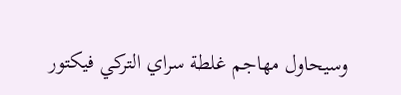وسيحاول مهاجم غلطة سراي التركي فيكتور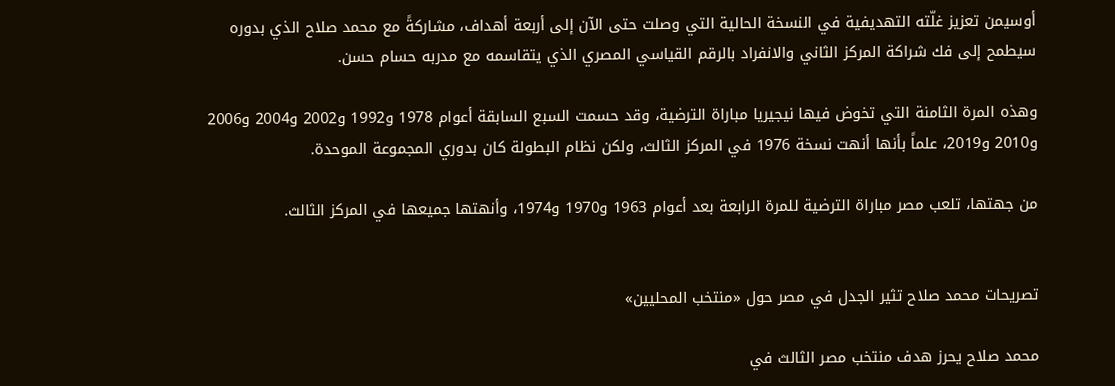أوسيمن تعزيز غلّته التهديفية في النسخة الحالية التي وصلت حتى الآن إلى أربعة أهداف، مشاركةً مع محمد صلاح الذي بدوره سيطمح إلى فك شراكة المركز الثاني والانفراد بالرقم القياسي المصري الذي يتقاسمه مع مدربه حسام حسن.

وهذه المرة الثامنة التي تخوض فيها نيجيريا مباراة الترضية، وقد حسمت السبع السابقة أعوام 1978 و1992 و2002 و2004 و2006 و2010 و2019، علماً بأنها أنهت نسخة 1976 في المركز الثالث، ولكن نظام البطولة كان بدوري المجموعة الموحدة.

من جهتها، تلعب مصر مباراة الترضية للمرة الرابعة بعد أعوام 1963 و1970 و1974، وأنهتها جميعها في المركز الثالث.


تصريحات محمد صلاح تثير الجدل في مصر حول «منتخب المحليين»

محمد صلاح يحرز هدف منتخب مصر الثالث في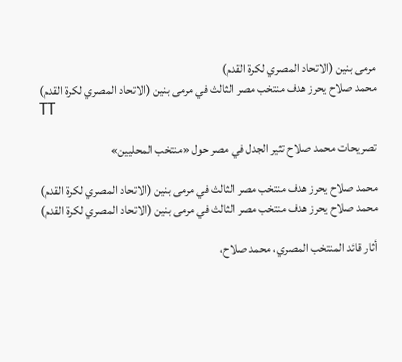مرمى بنين (الاتحاد المصري لكرة القدم)
محمد صلاح يحرز هدف منتخب مصر الثالث في مرمى بنين (الاتحاد المصري لكرة القدم)
TT

تصريحات محمد صلاح تثير الجدل في مصر حول «منتخب المحليين»

محمد صلاح يحرز هدف منتخب مصر الثالث في مرمى بنين (الاتحاد المصري لكرة القدم)
محمد صلاح يحرز هدف منتخب مصر الثالث في مرمى بنين (الاتحاد المصري لكرة القدم)

أثار قائد المنتخب المصري، محمد صلاح،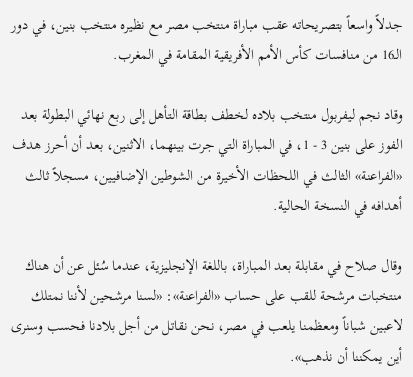جدلاً واسعاً بتصريحاته عقب مباراة منتخب مصر مع نظيره منتخب بنين، في دور الـ16 من منافسات كأس الأمم الأفريقية المقامة في المغرب.

وقاد نجم ليفربول منتخب بلاده لخطف بطاقة التأهل إلى ربع نهائي البطولة بعد الفوز على بنين 3 - 1، في المباراة التي جرت بينهما، الاثنين، بعد أن أحرز هدف «الفراعنة» الثالث في اللحظات الأخيرة من الشوطين الإضافيين، مسجلاً ثالث أهدافه في النسخة الحالية.

وقال صلاح في مقابلة بعد المباراة، باللغة الإنجليزية، عندما سُئل عن أن هناك منتخبات مرشحة للقب على حساب «الفراعنة»: «لسنا مرشحين لأننا نمتلك لاعبين شباناً ومعظمنا يلعب في مصر، نحن نقاتل من أجل بلادنا فحسب وسنرى أين يمكننا أن نذهب».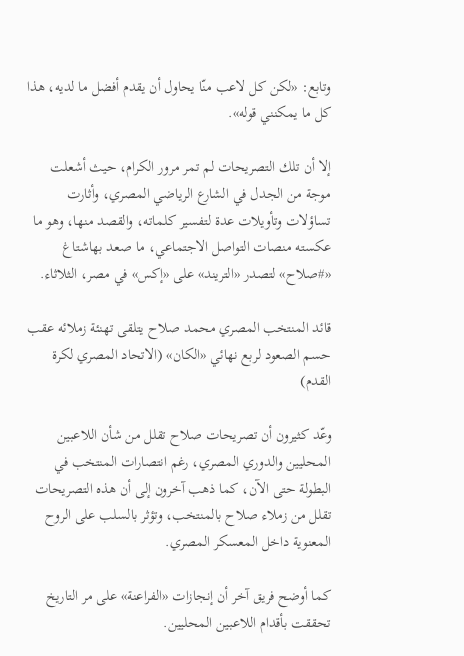وتابع: «لكن كل لاعب منّا يحاول أن يقدم أفضل ما لديه، هذا كل ما يمكنني قوله».

إلا أن تلك التصريحات لم تمر مرور الكرام، حيث أشعلت موجة من الجدل في الشارع الرياضي المصري، وأثارت تساؤلات وتأويلات عدة لتفسير كلماته، والقصد منها، وهو ما عكسته منصات التواصل الاجتماعي، ما صعد بهاشتاغ «#صلاح» لتصدر «التريند» على «إكس» في مصر، الثلاثاء.

قائد المنتخب المصري محمد صلاح يتلقى تهنئة زملائه عقب حسم الصعود لربع نهائي «الكان» (الاتحاد المصري لكرة القدم)

وعّد كثيرون أن تصريحات صلاح تقلل من شأن اللاعبين المحليين والدوري المصري، رغم انتصارات المنتخب في البطولة حتى الآن، كما ذهب آخرون إلى أن هذه التصريحات تقلل من زملاء صلاح بالمنتخب، وتؤثر بالسلب على الروح المعنوية داخل المعسكر المصري.

كما أوضح فريق آخر أن إنجازات «الفراعنة» على مر التاريخ تحققت بأقدام اللاعبين المحليين.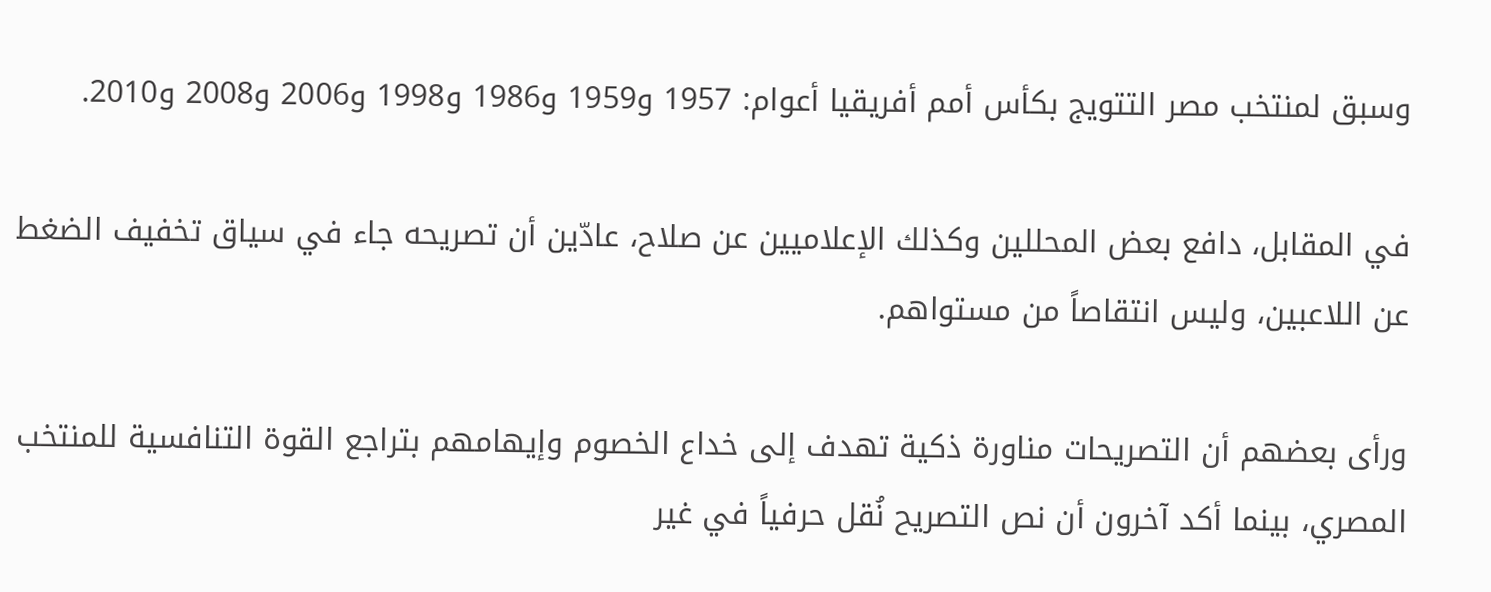وسبق لمنتخب مصر التتويج بكأس أمم أفريقيا أعوام: 1957 و1959 و1986 و1998 و2006 و2008 و2010.

في المقابل، دافع بعض المحللين وكذلك الإعلاميين عن صلاح، عادّين أن تصريحه جاء في سياق تخفيف الضغط عن اللاعبين، وليس انتقاصاً من مستواهم.

ورأى بعضهم أن التصريحات مناورة ذكية تهدف إلى خداع الخصوم وإيهامهم بتراجع القوة التنافسية للمنتخب المصري، بينما أكد آخرون أن نص التصريح نُقل حرفياً في غير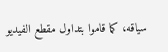سياقه، كما قاموا بتداول مقطع الفيديو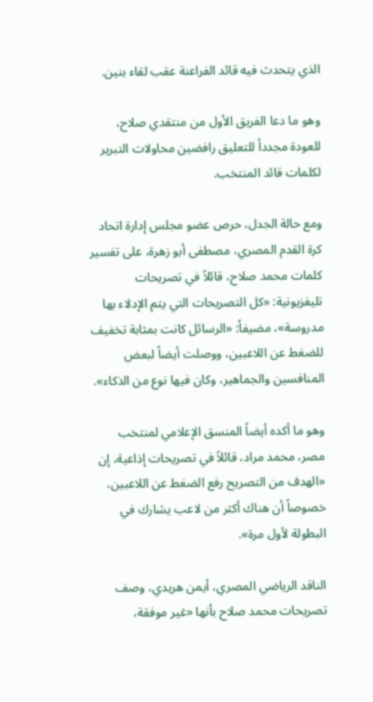الذي يتحدث فيه قائد الفراعنة عقب لقاء بنين.

وهو ما دعا الفريق الأول من منتقدي صلاح، للعودة مجدداً للتعليق رافضين محاولات التبرير لكلمات قائد المنتخب.

ومع حالة الجدل، حرص عضو مجلس إدارة اتحاد كرة القدم المصري، مصطفى أبو زهرة، على تفسير كلمات محمد صلاح، قائلاً في تصريحات تليفزيونية: «كل التصريحات التي يتم الإدلاء بها مدروسة»، مضيفاً: «الرسائل كانت بمثابة تخفيف للضغط عن اللاعبين، ووصلت أيضاً لبعض المنافسين والجماهير، وكان فيها نوع من الذكاء».

وهو ما أكده أيضاً المنسق الإعلامي لمنتخب مصر، محمد مراد، قائلاً في تصريحات إذاعية، إن «الهدف من التصريح رفع الضغط عن اللاعبين، خصوصاً أن هناك أكثر من لاعب يشارك في البطولة لأول مرة».

الناقد الرياضي المصري، أيمن هريدي، وصف تصريحات محمد صلاح بأنها «غير موفقة،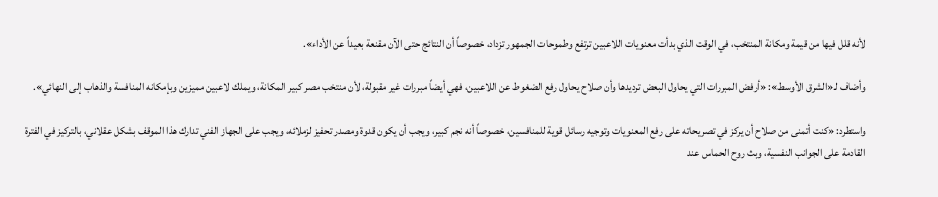لأنه قلل فيها من قيمة ومكانة المنتخب، في الوقت الذي بدأت معنويات اللاعبين ترتفع وطموحات الجمهور تزداد، خصوصاً أن النتائج حتى الآن مقنعة بعيداً عن الأداء».

وأضاف لـ«الشرق الأوسط»: «أرفض المبررات التي يحاول البعض ترديدها وأن صلاح يحاول رفع الضغوط عن اللاعبين، فهي أيضاً مبررات غير مقبولة، لأن منتخب مصر كبير المكانة، ويملك لاعبين مميزين وبإمكانه المنافسة والذهاب إلى النهائي».

واستطرد: «كنت أتمنى من صلاح أن يركز في تصريحاته على رفع المعنويات وتوجيه رسائل قوية للمنافسين، خصوصاً أنه نجم كبير، ويجب أن يكون قدوة ومصدر تحفيز لزملائه، ويجب على الجهاز الفني تدارك هذا الموقف بشكل عقلاني، بالتركيز في الفترة القادمة على الجوانب النفسية، وبث روح الحماس عند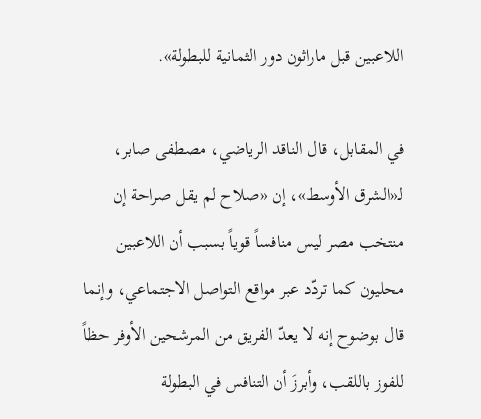اللاعبين قبل ماراثون دور الثمانية للبطولة».

في المقابل، قال الناقد الرياضي، مصطفى صابر، لـ«الشرق الأوسط»، إن «صلاح لم يقل صراحة إن منتخب مصر ليس منافساً قوياً بسبب أن اللاعبين محليون كما تردّد عبر مواقع التواصل الاجتماعي، وإنما قال بوضوح إنه لا يعدّ الفريق من المرشحين الأوفر حظاً للفوز باللقب، وأبرزَ أن التنافس في البطولة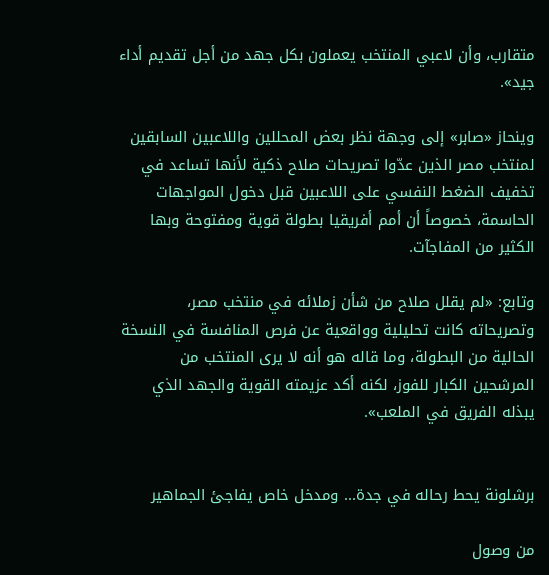متقارب، وأن لاعبي المنتخب يعملون بكل جهد من أجل تقديم أداء جيد».

وينحاز «صابر» إلى وجهة نظر بعض المحللين واللاعبين السابقين لمنتخب مصر الذين عدّوا تصريحات صلاح ذكية لأنها تساعد في تخفيف الضغط النفسي على اللاعبين قبل دخول المواجهات الحاسمة، خصوصاً أن أمم أفريقيا بطولة قوية ومفتوحة وبها الكثير من المفاجآت.

وتابع: «لم يقلل صلاح من شأن زملائه في منتخب مصر، وتصريحاته كانت تحليلية وواقعية عن فرص المنافسة في النسخة الحالية من البطولة، وما قاله هو أنه لا يرى المنتخب من المرشحين الكبار للفوز، لكنه أكد عزيمته القوية والجهد الذي يبذله الفريق في الملعب».


برشلونة يحط رحاله في جدة... ومدخل خاص يفاجئ الجماهير

من وصول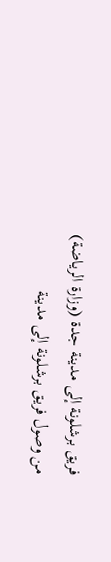فريق برشلونة إلى مدينة جدة (وزارة الرياضة)
من وصول فريق برشلونة إلى مدينة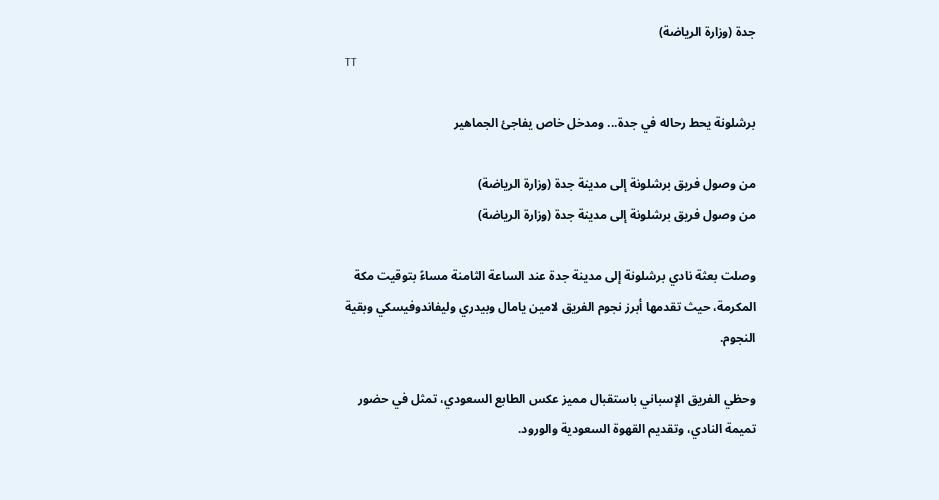جدة (وزارة الرياضة)
TT

برشلونة يحط رحاله في جدة... ومدخل خاص يفاجئ الجماهير

من وصول فريق برشلونة إلى مدينة جدة (وزارة الرياضة)
من وصول فريق برشلونة إلى مدينة جدة (وزارة الرياضة)

وصلت بعثة نادي برشلونة إلى مدينة جدة عند الساعة الثامنة مساءً بتوقيت مكة المكرمة، حيث تقدمها أبرز نجوم الفريق لامين يامال وبيدري وليفاندوفيسكي وبقية النجوم.

وحظي الفريق الإسباني باستقبال مميز عكس الطابع السعودي، تمثل في حضور تميمة النادي، وتقديم القهوة السعودية والورود.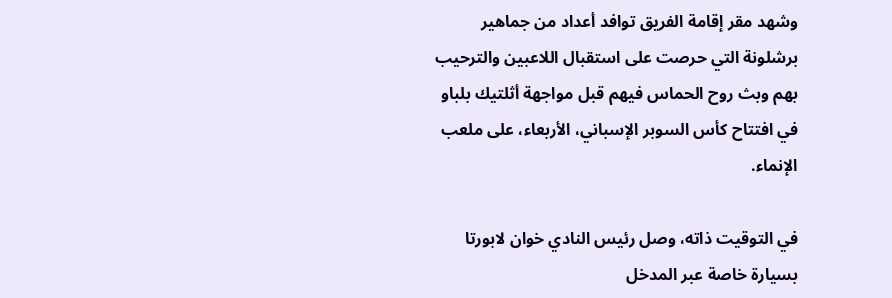وشهد مقر إقامة الفريق توافد أعداد من جماهير برشلونة التي حرصت على استقبال اللاعبين والترحيب بهم وبث روح الحماس فيهم قبل مواجهة أثلتيك بلباو في افتتاح كأس السوبر الإسباني، الأربعاء، على ملعب الإنماء.

في التوقيت ذاته، وصل رئيس النادي خوان لابورتا بسيارة خاصة عبر المدخل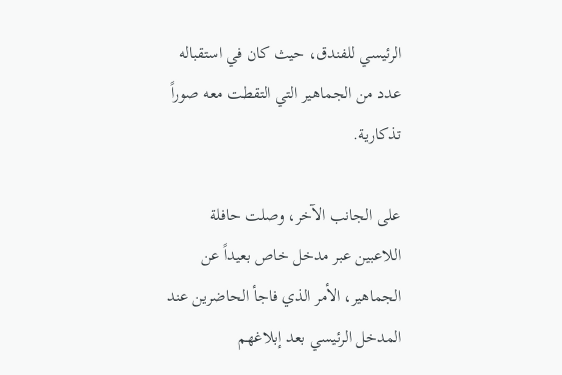الرئيسي للفندق، حيث كان في استقباله عدد من الجماهير التي التقطت معه صوراً تذكارية.

على الجانب الآخر، وصلت حافلة اللاعبين عبر مدخل خاص بعيداً عن الجماهير، الأمر الذي فاجأ الحاضرين عند المدخل الرئيسي بعد إبلاغهم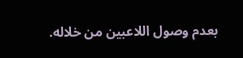بعدم وصول اللاعبين من خلاله.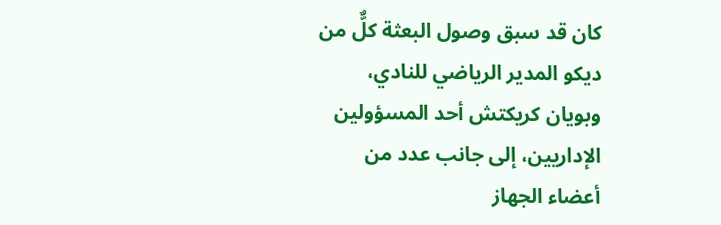كان قد سبق وصول البعثة كلٌّ من ديكو المدير الرياضي للنادي، وبويان كريكتش أحد المسؤولين الإداريين، إلى جانب عدد من أعضاء الجهاز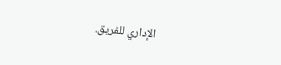الإداري للفريق.